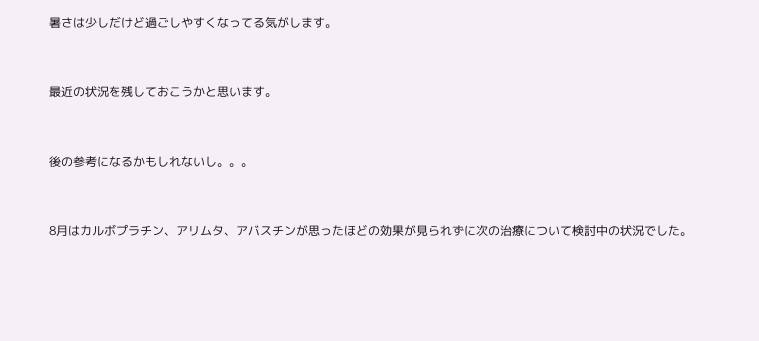暑さは少しだけど過ごしやすくなってる気がします。



最近の状況を残しておこうかと思います。



後の参考になるかもしれないし。。。



8月はカルボプラチン、アリムタ、アバスチンが思ったほどの効果が見られずに次の治療について検討中の状況でした。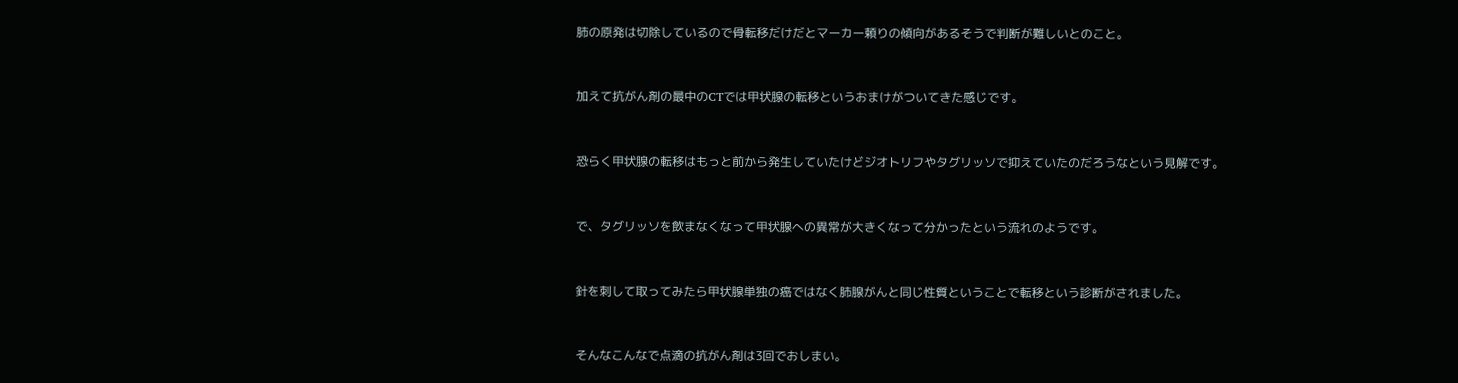肺の原発は切除しているので骨転移だけだとマーカー頼りの傾向があるそうで判断が難しいとのこと。



加えて抗がん剤の最中のCTでは甲状腺の転移というおまけがついてきた感じです。



恐らく甲状腺の転移はもっと前から発生していたけどジオトリフやタグリッソで抑えていたのだろうなという見解です。



で、タグリッソを飲まなくなって甲状腺への異常が大きくなって分かったという流れのようです。



針を刺して取ってみたら甲状腺単独の癌ではなく肺腺がんと同じ性質ということで転移という診断がされました。



そんなこんなで点滴の抗がん剤は3回でおしまい。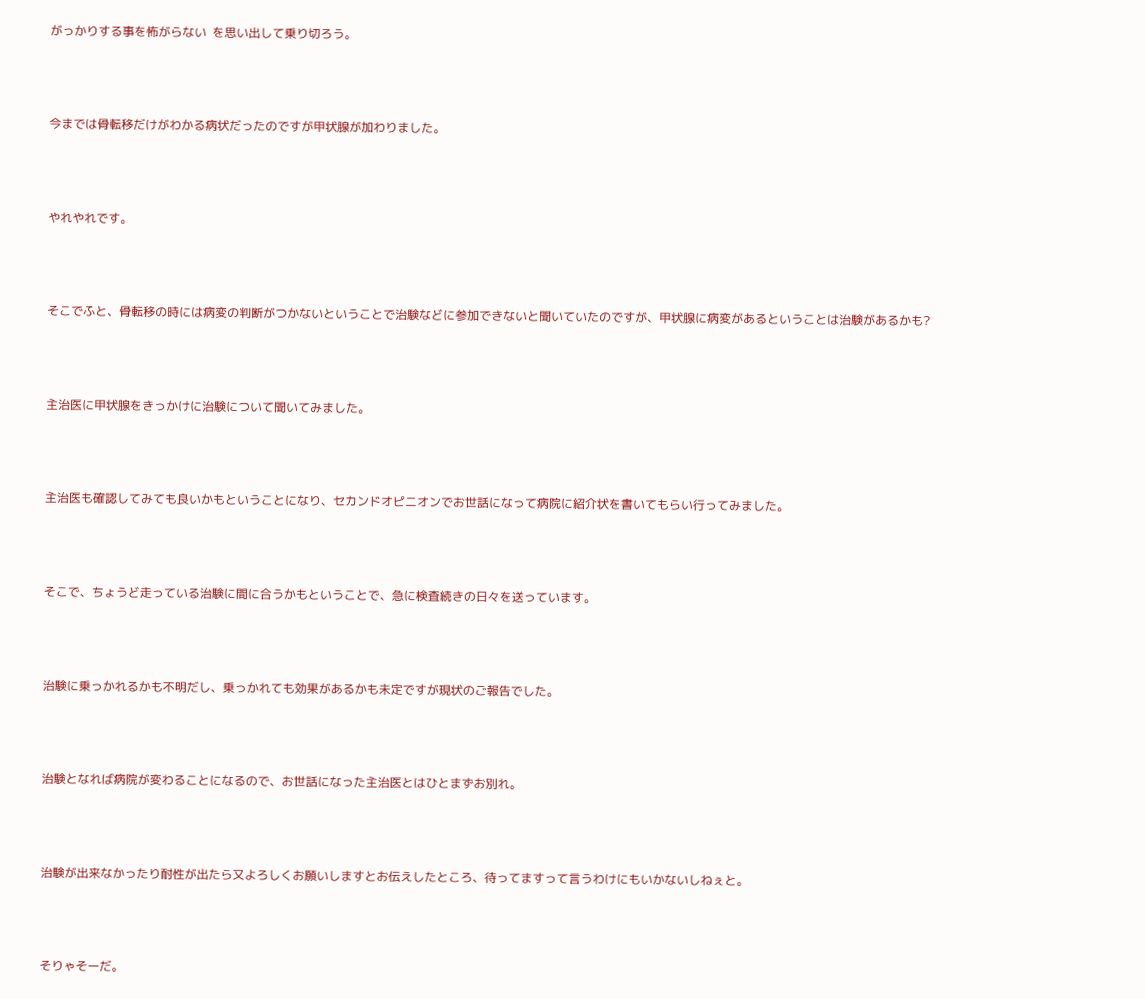がっかりする事を怖がらない  を思い出して乗り切ろう。



今までは骨転移だけがわかる病状だったのですが甲状腺が加わりました。



やれやれです。



そこでふと、骨転移の時には病変の判断がつかないということで治験などに参加できないと聞いていたのですが、甲状腺に病変があるということは治験があるかも?



主治医に甲状腺をきっかけに治験について聞いてみました。



主治医も確認してみても良いかもということになり、セカンドオピニオンでお世話になって病院に紹介状を書いてもらい行ってみました。



そこで、ちょうど走っている治験に間に合うかもということで、急に検査続きの日々を送っています。



治験に乗っかれるかも不明だし、乗っかれても効果があるかも未定ですが現状のご報告でした。



治験となれば病院が変わることになるので、お世話になった主治医とはひとまずお別れ。



治験が出来なかったり耐性が出たら又よろしくお願いしますとお伝えしたところ、待ってますって言うわけにもいかないしねぇと。



そりゃそーだ。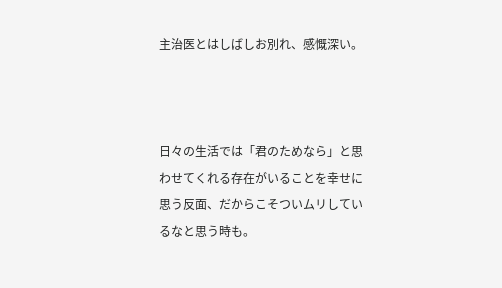主治医とはしばしお別れ、感慨深い。



日々の生活では「君のためなら」と思わせてくれる存在がいることを幸せに思う反面、だからこそついムリしているなと思う時も。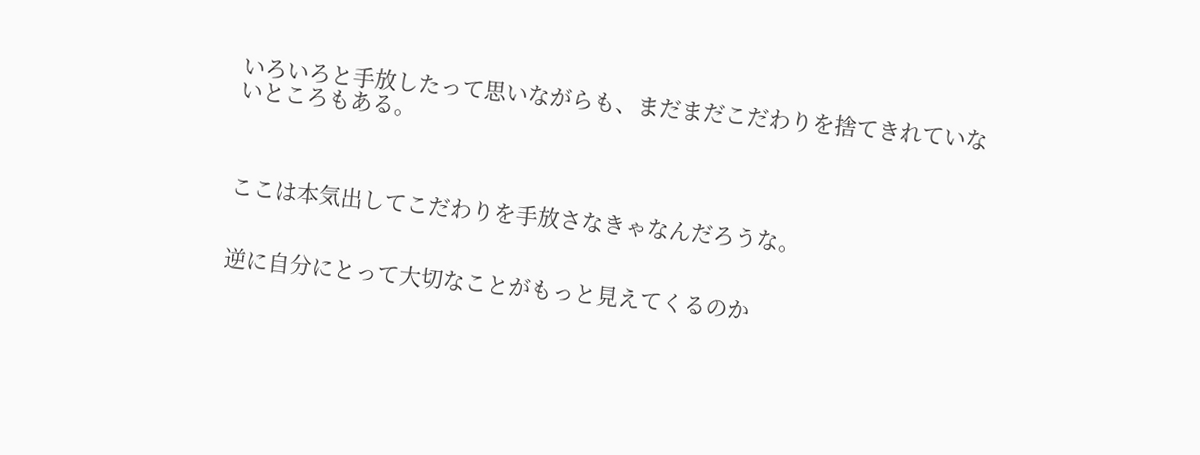いろいろと手放したって思いながらも、まだまだこだわりを捨てきれていないところもある。



ここは本気出してこだわりを手放さなきゃなんだろうな。


逆に自分にとって大切なことがもっと見えてくるのか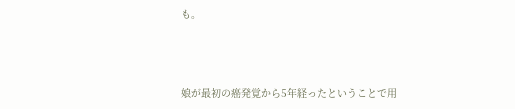も。



娘が最初の癌発覚から5年経ったということで用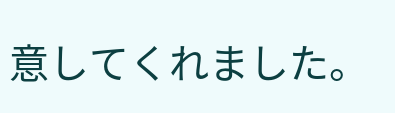意してくれました。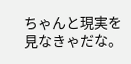ちゃんと現実を見なきゃだな。